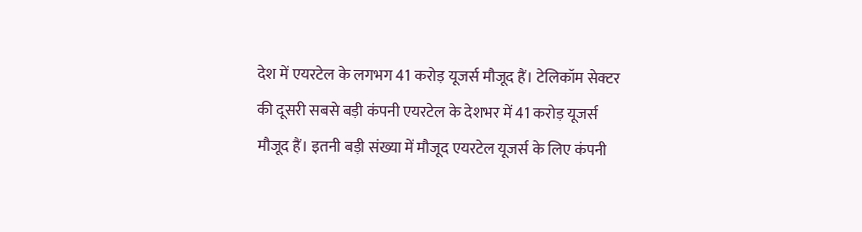देश में एयरटेल के लगभग 41 करोड़ यूजर्स मौजूद हैं। टेलिकॉम सेक्टर की दूसरी सबसे बड़ी कंपनी एयरटेल के देशभर में 41 करोड़ यूजर्स मौजूद हैं। इतनी बड़ी संख्या में मौजूद एयरटेल यूजर्स के लिए कंपनी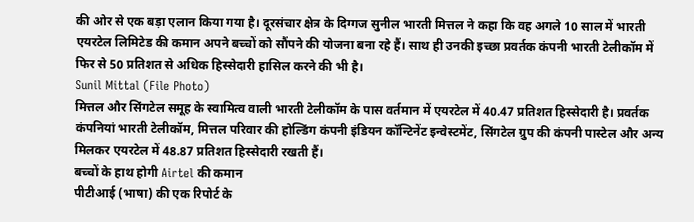की ओर से एक बड़ा एलान किया गया है। दूरसंचार क्षेत्र के दिग्गज सुनील भारती मित्तल ने कहा कि वह अगले 10 साल में भारती एयरटेल लिमिटेड की कमान अपने बच्चों को सौंपने की योजना बना रहे हैं। साथ ही उनकी इच्छा प्रवर्तक कंपनी भारती टेलीकॉम में फिर से 50 प्रतिशत से अधिक हिस्सेदारी हासिल करने की भी है।
Sunil Mittal (File Photo)
मित्तल और सिंगटेल समूह के स्वामित्व वाली भारती टेलीकॉम के पास वर्तमान में एयरटेल में 40.47 प्रतिशत हिस्सेदारी है। प्रवर्तक कंपनियां भारती टेलीकॉम, मित्तल परिवार की होल्डिंग कंपनी इंडियन कॉन्टिनेंट इन्वेस्टमेंट, सिंगटेल ग्रुप की कंपनी पास्टेल और अन्य मिलकर एयरटेल में 48.87 प्रतिशत हिस्सेदारी रखती हैं।
बच्चों के हाथ होगी Airtel की कमान
पीटीआई (भाषा) की एक रिपोर्ट के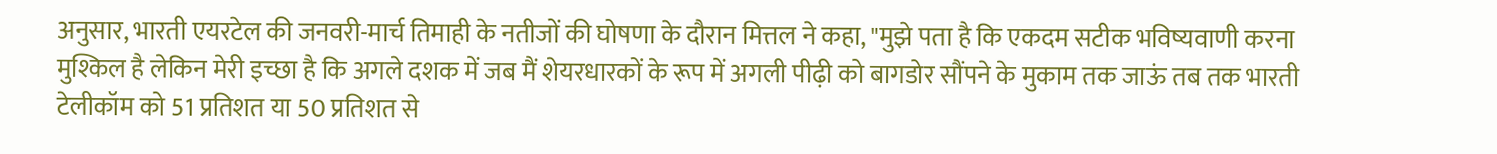अनुसार, भारती एयरटेल की जनवरी-मार्च तिमाही के नतीजों की घोषणा के दौरान मित्तल ने कहा, "मुझे पता है कि एकदम सटीक भविष्यवाणी करना मुश्किल है लेकिन मेरी इच्छा है कि अगले दशक में जब मैं शेयरधारकों के रूप में अगली पीढ़ी को बागडोर सौंपने के मुकाम तक जाऊं तब तक भारती टेलीकॉम को 51 प्रतिशत या 50 प्रतिशत से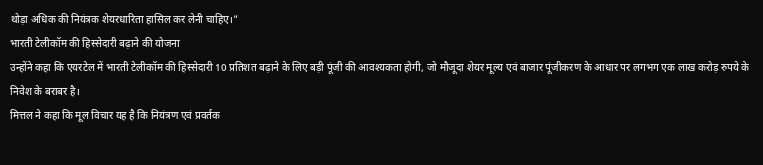थोड़ा अधिक की नियंत्रक शेयरधारिता हासिल कर लेनी चाहिए।"
भारती टेलीकॉम की हिस्सेदारी बढ़ाने की योजना
उन्होंने कहा कि एयरटेल में भारती टेलीकॉम की हिस्सेदारी 10 प्रतिशत बढ़ाने के लिए बड़ी पूंजी की आवश्यकता होगी, जो मौजूदा शेयर मूल्य एवं बाजार पूंजीकरण के आधार पर लगभग एक लाख करोड़ रुपये के निवेश के बराबर है।
मित्तल ने कहा कि मूल विचार यह है कि नियंत्रण एवं प्रवर्तक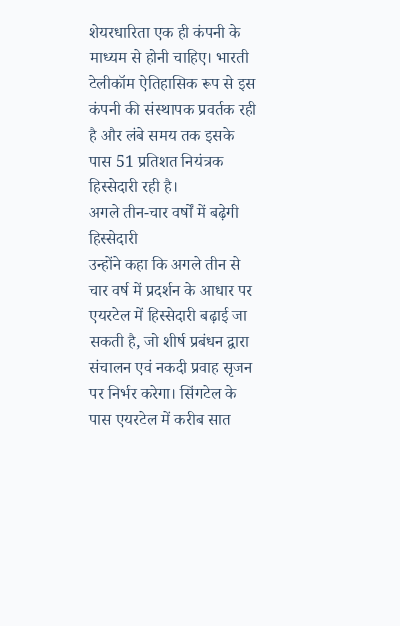शेयरधारिता एक ही कंपनी के माध्यम से होनी चाहिए। भारती टेलीकॉम ऐतिहासिक रूप से इस कंपनी की संस्थापक प्रवर्तक रही है और लंबे समय तक इसके पास 51 प्रतिशत नियंत्रक हिस्सेदारी रही है।
अगले तीन-चार वर्षों में बढ़ेगी हिस्सेदारी
उन्होंने कहा कि अगले तीन से चार वर्ष में प्रदर्शन के आधार पर एयरटेल में हिस्सेदारी बढ़ाई जा सकती है, जो शीर्ष प्रबंधन द्वारा संचालन एवं नकदी प्रवाह सृजन पर निर्भर करेगा। सिंगटेल के पास एयरटेल में करीब सात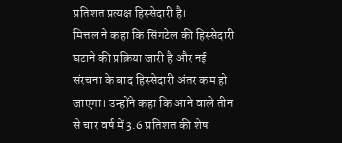प्रतिशत प्रत्यक्ष हिस्सेदारी है।
मित्तल ने कहा कि सिंगटेल की हिस्सेदारी घटाने की प्रक्रिया जारी है और नई संरचना के बाद हिस्सेदारी अंतर कम हो जाएगा। उन्होंने कहा कि आने वाले तीन से चार वर्ष में 3.6 प्रतिशत की शेष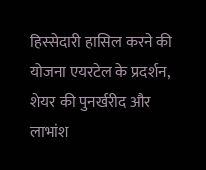हिस्सेदारी हासिल करने की योजना एयरटेल के प्रदर्शन, शेयर की पुनर्खरीद और लाभांश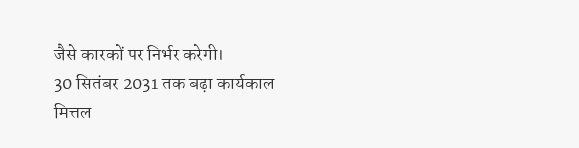जैसे कारकों पर निर्भर करेगी।
30 सितंबर 2031 तक बढ़ा कार्यकाल
मित्तल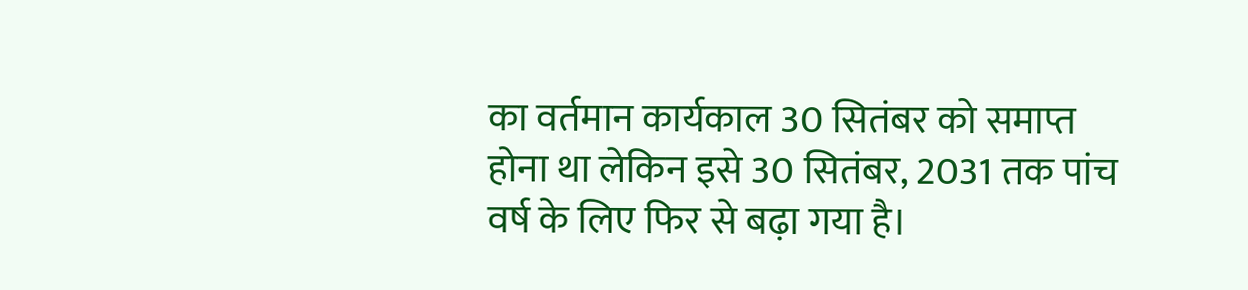का वर्तमान कार्यकाल 30 सितंबर को समाप्त होना था लेकिन इसे 30 सितंबर, 2031 तक पांच वर्ष के लिए फिर से बढ़ा गया है।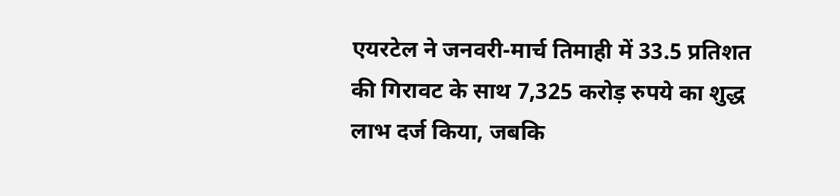एयरटेल ने जनवरी-मार्च तिमाही में 33.5 प्रतिशत की गिरावट के साथ 7,325 करोड़ रुपये का शुद्ध लाभ दर्ज किया, जबकि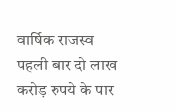वार्षिक राजस्व पहली बार दो लाख करोड़ रुपये के पार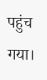पहुंच गया।